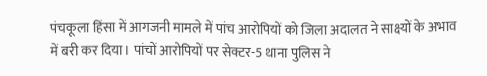पंचकूला हिंसा में आगजनी मामले में पांच आरोपियों को जिला अदालत ने साक्ष्यों के अभाव में बरी कर दिया। पांचों आरोपियों पर सेक्टर-5 थाना पुलिस ने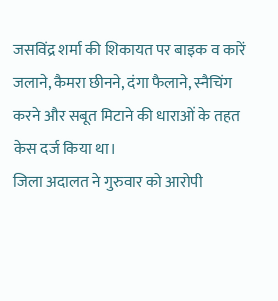जसविंद्र शर्मा की शिकायत पर बाइक व कारें जलाने, कैमरा छीनने, दंगा फैलाने, स्नैचिंग करने और सबूत मिटाने की धाराओं के तहत केस दर्ज किया था।
जिला अदालत ने गुरुवार को आरोपी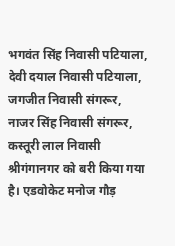भगवंत सिंह निवासी पटियाला, देवी दयाल निवासी पटियाला, जगजीत निवासी संगरूर, नाजर सिंह निवासी संगरूर, कस्तूरी लाल निवासी श्रीगंगानगर को बरी किया गया है। एडवोकेट मनोज गौड़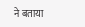ने बताया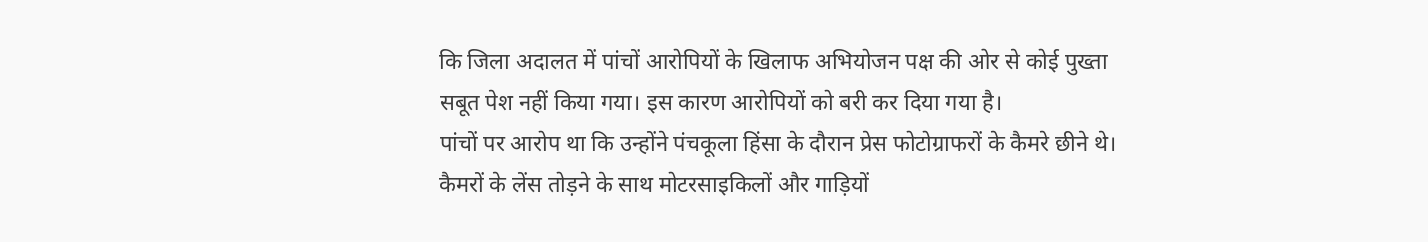कि जिला अदालत में पांचों आरोपियों के खिलाफ अभियोजन पक्ष की ओर से कोई पुख्ता सबूत पेश नहीं किया गया। इस कारण आरोपियों को बरी कर दिया गया है।
पांचों पर आरोप था कि उन्होंने पंचकूला हिंसा के दौरान प्रेस फोटोग्राफरों के कैमरे छीने थे। कैमरों के लेंस तोड़ने के साथ मोटरसाइकिलों और गाड़ियों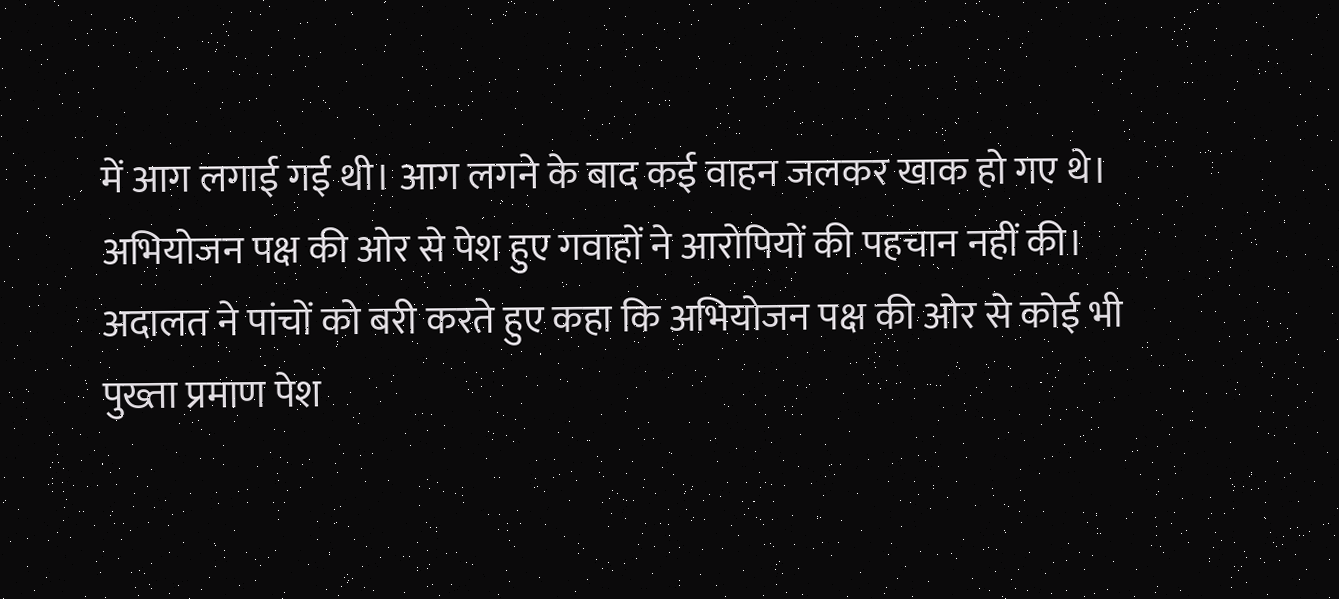में आग लगाई गई थी। आग लगने के बाद कई वाहन जलकर खाक हो गए थे। अभियोजन पक्ष की ओर से पेश हुए गवाहों ने आरोपियों की पहचान नहीं की। अदालत ने पांचों को बरी करते हुए कहा कि अभियोजन पक्ष की ओर से कोई भी पुख्ता प्रमाण पेश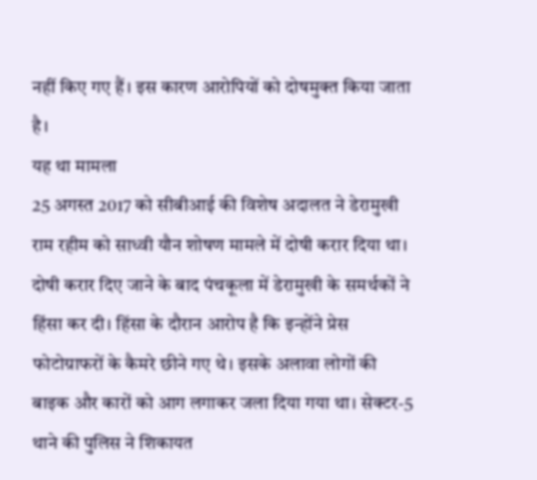नहीं किए गए हैं। इस कारण आरोपियों को दोषमुक्त किया जाता है।
यह था मामला
25 अगस्त 2017 को सीबीआई की विशेष अदालत ने डेरामुखी राम रहीम को साध्वी यौन शोषण मामले में दोषी करार दिया था। दोषी करार दिए जाने के बाद पंचकूला में डेरामुखी के समर्थकों ने हिंसा कर दी। हिंसा के दौरान आरोप है कि इन्होंने प्रेस फोटोग्राफरों के कैमरे छीने गए थे। इसके अलावा लोगों की बाइक और कारों को आग लगाकर जला दिया गया था। सेक्टर-5 थाने की पुलिस ने शिकायत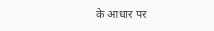के आधार पर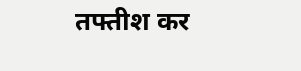तफ्तीश कर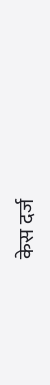केस दर्ज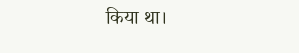किया था।